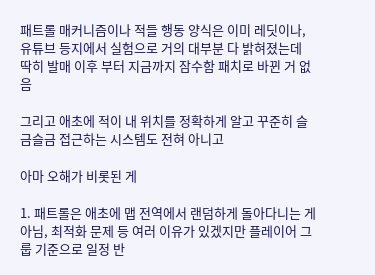패트롤 매커니즘이나 적들 행동 양식은 이미 레딧이나, 유튜브 등지에서 실험으로 거의 대부분 다 밝혀졌는데
딱히 발매 이후 부터 지금까지 잠수함 패치로 바뀐 거 없음

그리고 애초에 적이 내 위치를 정확하게 알고 꾸준히 슬금슬금 접근하는 시스템도 전혀 아니고

아마 오해가 비롯된 게

1. 패트롤은 애초에 맵 전역에서 랜덤하게 돌아다니는 게 아님, 최적화 문제 등 여러 이유가 있겠지만 플레이어 그룹 기준으로 일정 반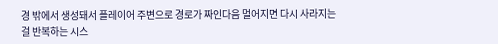경 밖에서 생성돼서 플레이어 주변으로 경로가 짜인다음 멀어지면 다시 사라지는 걸 반복하는 시스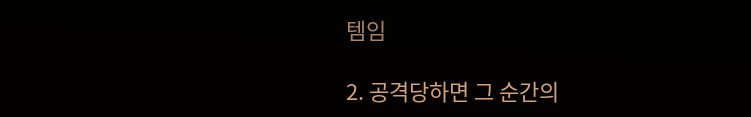템임

2. 공격당하면 그 순간의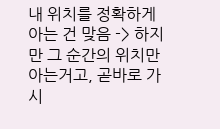내 위치를 정확하게 아는 건 맞음 -> 하지만 그 순간의 위치만 아는거고, 곧바로 가시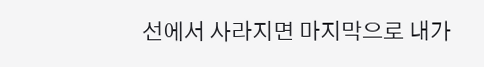선에서 사라지면 마지막으로 내가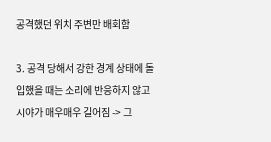공격했던 위치 주변만 배회함

3. 공격 당해서 강한 경계 상태에 돌입했을 때는 소리에 반응하지 않고 시야가 매우매우 길어짐 -> 그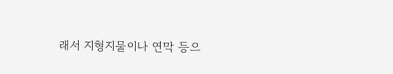래서 지형지물이나 연막 등으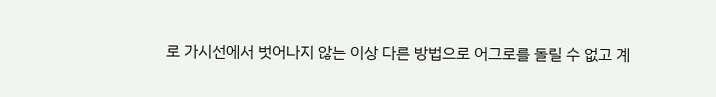로 가시선에서 벗어나지 않는 이상 다른 방법으로 어그로를 돌릴 수 없고 계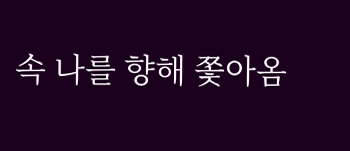속 나를 향해 쫓아옴